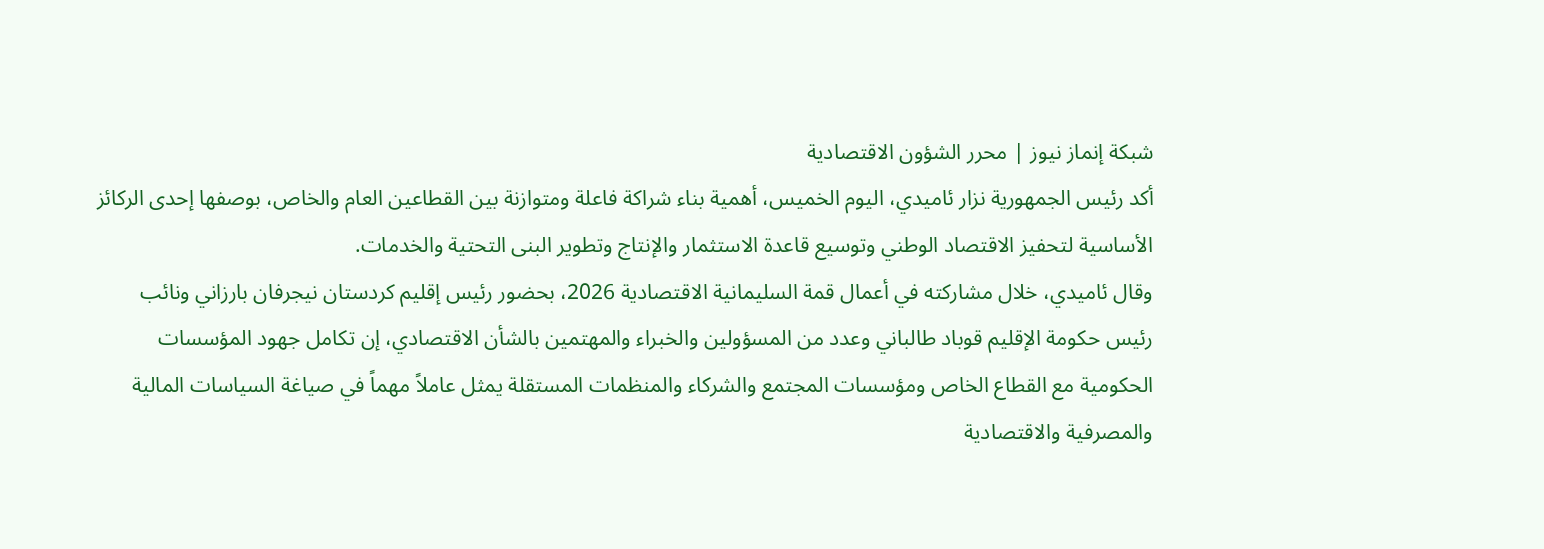شبكة إنماز نيوز | محرر الشؤون الاقتصادية
أكد رئيس الجمهورية نزار ئاميدي، اليوم الخميس، أهمية بناء شراكة فاعلة ومتوازنة بين القطاعين العام والخاص، بوصفها إحدى الركائز الأساسية لتحفيز الاقتصاد الوطني وتوسيع قاعدة الاستثمار والإنتاج وتطوير البنى التحتية والخدمات.
وقال ئاميدي، خلال مشاركته في أعمال قمة السليمانية الاقتصادية 2026، بحضور رئيس إقليم كردستان نيجرفان بارزاني ونائب رئيس حكومة الإقليم قوباد طالباني وعدد من المسؤولين والخبراء والمهتمين بالشأن الاقتصادي، إن تكامل جهود المؤسسات الحكومية مع القطاع الخاص ومؤسسات المجتمع والشركاء والمنظمات المستقلة يمثل عاملاً مهماً في صياغة السياسات المالية والمصرفية والاقتصادية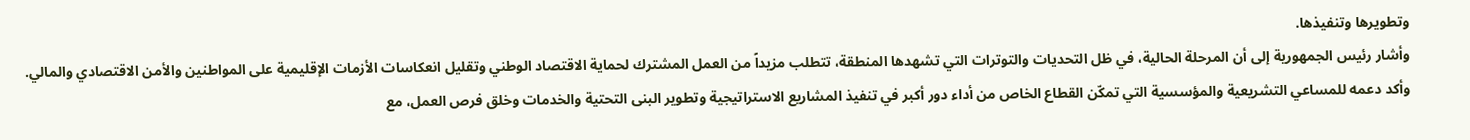وتطويرها وتنفيذها.
وأشار رئيس الجمهورية إلى أن المرحلة الحالية، في ظل التحديات والتوترات التي تشهدها المنطقة، تتطلب مزيداً من العمل المشترك لحماية الاقتصاد الوطني وتقليل انعكاسات الأزمات الإقليمية على المواطنين والأمن الاقتصادي والمالي.
وأكد دعمه للمساعي التشريعية والمؤسسية التي تمكّن القطاع الخاص من أداء دور أكبر في تنفيذ المشاريع الاستراتيجية وتطوير البنى التحتية والخدمات وخلق فرص العمل، مع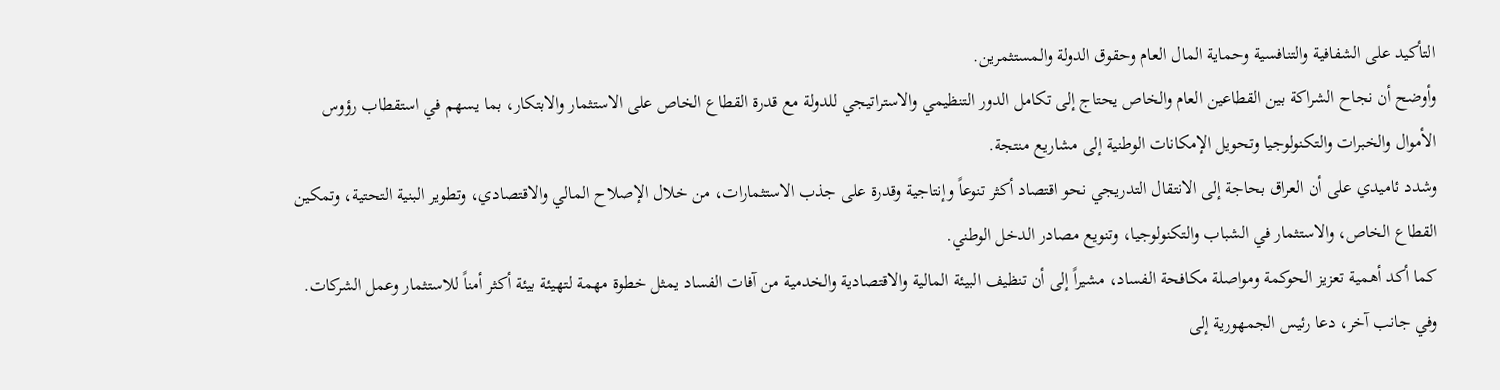التأكيد على الشفافية والتنافسية وحماية المال العام وحقوق الدولة والمستثمرين.
وأوضح أن نجاح الشراكة بين القطاعين العام والخاص يحتاج إلى تكامل الدور التنظيمي والاستراتيجي للدولة مع قدرة القطاع الخاص على الاستثمار والابتكار، بما يسهم في استقطاب رؤوس الأموال والخبرات والتكنولوجيا وتحويل الإمكانات الوطنية إلى مشاريع منتجة.
وشدد ئاميدي على أن العراق بحاجة إلى الانتقال التدريجي نحو اقتصاد أكثر تنوعاً وإنتاجية وقدرة على جذب الاستثمارات، من خلال الإصلاح المالي والاقتصادي، وتطوير البنية التحتية، وتمكين القطاع الخاص، والاستثمار في الشباب والتكنولوجيا، وتنويع مصادر الدخل الوطني.
كما أكد أهمية تعزيز الحوكمة ومواصلة مكافحة الفساد، مشيراً إلى أن تنظيف البيئة المالية والاقتصادية والخدمية من آفات الفساد يمثل خطوة مهمة لتهيئة بيئة أكثر أمناً للاستثمار وعمل الشركات.
وفي جانب آخر، دعا رئيس الجمهورية إلى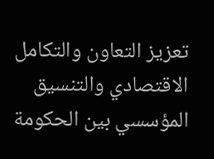تعزيز التعاون والتكامل الاقتصادي والتنسيق المؤسسي بين الحكومة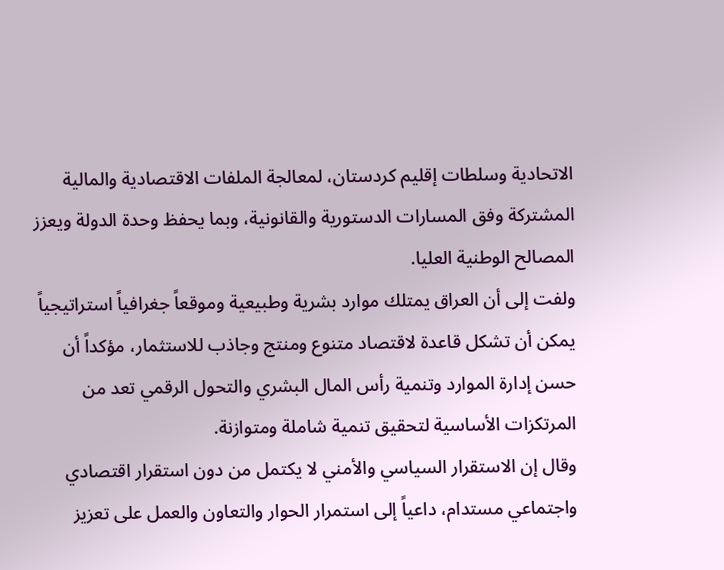الاتحادية وسلطات إقليم كردستان، لمعالجة الملفات الاقتصادية والمالية المشتركة وفق المسارات الدستورية والقانونية، وبما يحفظ وحدة الدولة ويعزز المصالح الوطنية العليا.
ولفت إلى أن العراق يمتلك موارد بشرية وطبيعية وموقعاً جغرافياً استراتيجياً يمكن أن تشكل قاعدة لاقتصاد متنوع ومنتج وجاذب للاستثمار، مؤكداً أن حسن إدارة الموارد وتنمية رأس المال البشري والتحول الرقمي تعد من المرتكزات الأساسية لتحقيق تنمية شاملة ومتوازنة.
وقال إن الاستقرار السياسي والأمني لا يكتمل من دون استقرار اقتصادي واجتماعي مستدام، داعياً إلى استمرار الحوار والتعاون والعمل على تعزيز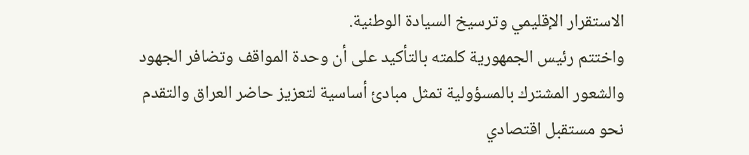الاستقرار الإقليمي وترسيخ السيادة الوطنية.
واختتم رئيس الجمهورية كلمته بالتأكيد على أن وحدة المواقف وتضافر الجهود والشعور المشترك بالمسؤولية تمثل مبادئ أساسية لتعزيز حاضر العراق والتقدم نحو مستقبل اقتصادي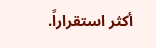أكثر استقراراً.